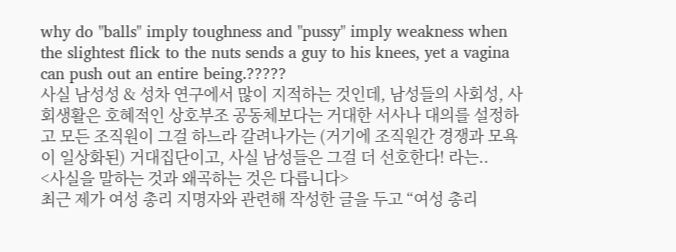why do "balls" imply toughness and "pussy" imply weakness when the slightest flick to the nuts sends a guy to his knees, yet a vagina can push out an entire being.?????
사실 남성성 & 성차 연구에서 많이 지적하는 것인데, 남성들의 사회성, 사회생활은 호혜적인 상호부조 공동체보다는 거대한 서사나 대의를 설정하고 모든 조직원이 그걸 하느라 갈려나가는 (거기에 조직원간 경쟁과 모욕이 일상화된) 거대집단이고, 사실 남성들은 그걸 더 선호한다! 라는..
<사실을 말하는 것과 왜곡하는 것은 다릅니다>
최근 제가 여성 총리 지명자와 관련해 작성한 글을 두고 “여성 총리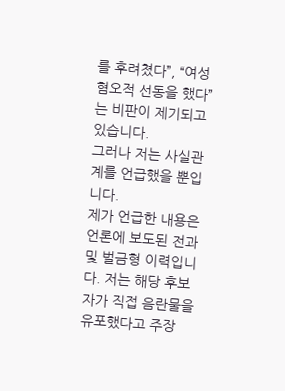를 후려쳤다”, “여성 혐오적 선동을 했다”는 비판이 제기되고 있습니다.
그러나 저는 사실관계를 언급했을 뿐입니다.
제가 언급한 내용은 언론에 보도된 전과 및 벌금형 이력입니다. 저는 해당 후보자가 직접 음란물을 유포했다고 주장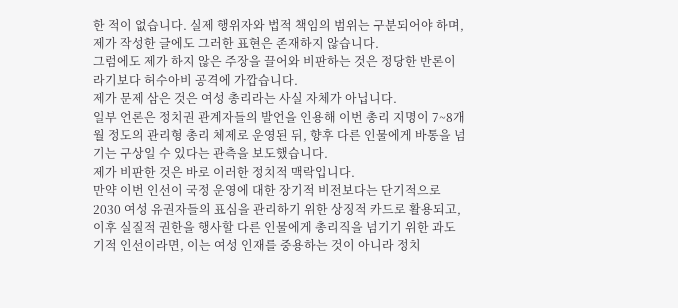한 적이 없습니다. 실제 행위자와 법적 책임의 범위는 구분되어야 하며, 제가 작성한 글에도 그러한 표현은 존재하지 않습니다.
그럼에도 제가 하지 않은 주장을 끌어와 비판하는 것은 정당한 반론이라기보다 허수아비 공격에 가깝습니다.
제가 문제 삼은 것은 여성 총리라는 사실 자체가 아닙니다.
일부 언론은 정치권 관계자들의 발언을 인용해 이번 총리 지명이 7~8개월 정도의 관리형 총리 체제로 운영된 뒤, 향후 다른 인물에게 바통을 넘기는 구상일 수 있다는 관측을 보도했습니다.
제가 비판한 것은 바로 이러한 정치적 맥락입니다.
만약 이번 인선이 국정 운영에 대한 장기적 비전보다는 단기적으로 2030 여성 유권자들의 표심을 관리하기 위한 상징적 카드로 활용되고, 이후 실질적 권한을 행사할 다른 인물에게 총리직을 넘기기 위한 과도기적 인선이라면, 이는 여성 인재를 중용하는 것이 아니라 정치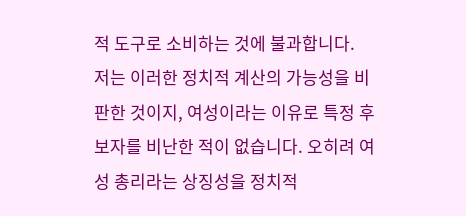적 도구로 소비하는 것에 불과합니다.
저는 이러한 정치적 계산의 가능성을 비판한 것이지, 여성이라는 이유로 특정 후보자를 비난한 적이 없습니다. 오히려 여성 총리라는 상징성을 정치적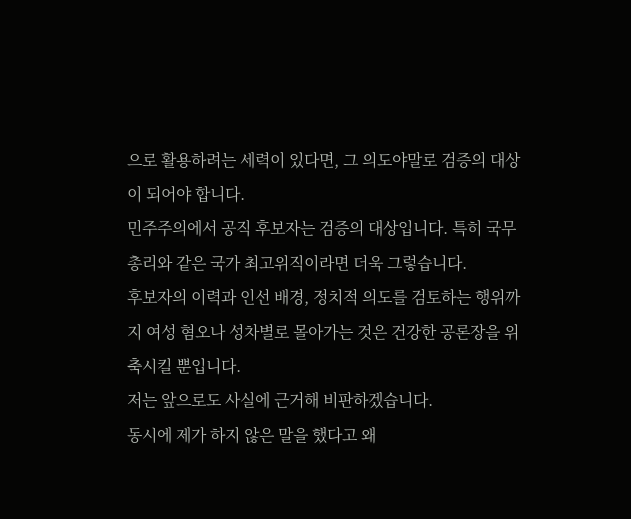으로 활용하려는 세력이 있다면, 그 의도야말로 검증의 대상이 되어야 합니다.
민주주의에서 공직 후보자는 검증의 대상입니다. 특히 국무총리와 같은 국가 최고위직이라면 더욱 그렇습니다.
후보자의 이력과 인선 배경, 정치적 의도를 검토하는 행위까지 여성 혐오나 성차별로 몰아가는 것은 건강한 공론장을 위축시킬 뿐입니다.
저는 앞으로도 사실에 근거해 비판하겠습니다.
동시에 제가 하지 않은 말을 했다고 왜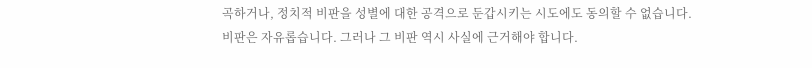곡하거나, 정치적 비판을 성별에 대한 공격으로 둔갑시키는 시도에도 동의할 수 없습니다.
비판은 자유롭습니다. 그러나 그 비판 역시 사실에 근거해야 합니다.